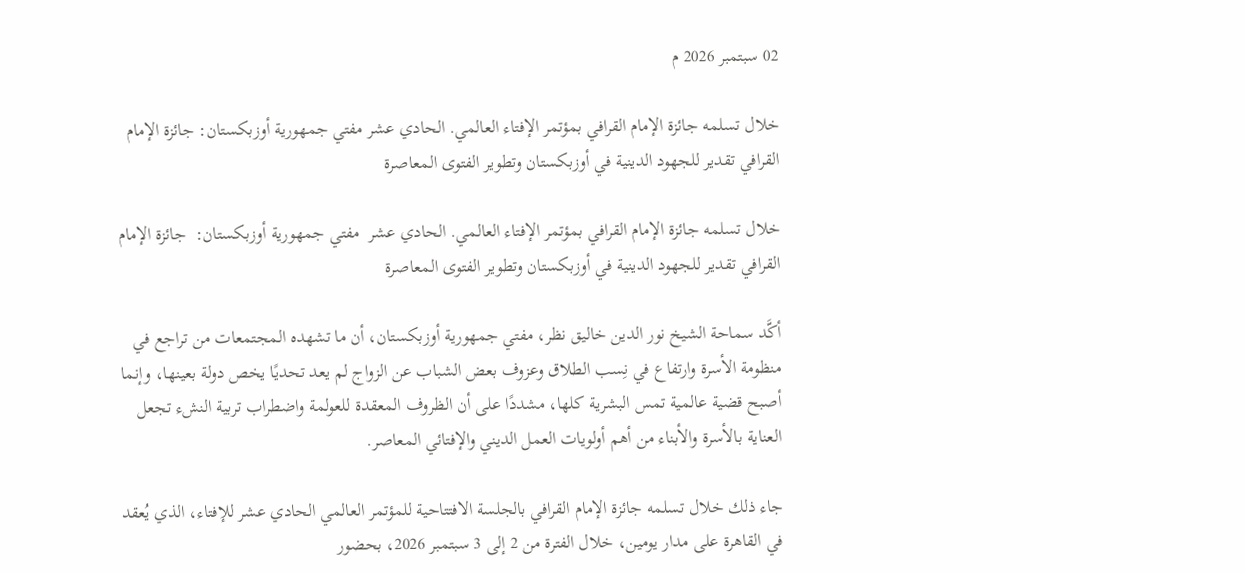02 سبتمبر 2026 م

خلال تسلمه جائزة الإمام القرافي بمؤتمر الإفتاء العالمي. الحادي عشر مفتي جمهورية أوزبكستان: جائزة الإمام القرافي تقدير للجهود الدينية في أوزبكستان وتطوير الفتوى المعاصرة

خلال تسلمه جائزة الإمام القرافي بمؤتمر الإفتاء العالمي. الحادي عشر  مفتي جمهورية أوزبكستان:  جائزة الإمام القرافي تقدير للجهود الدينية في أوزبكستان وتطوير الفتوى المعاصرة

أكَّد سماحة الشيخ نور الدين خاليق نظر، مفتي جمهورية أوزبكستان، أن ما تشهده المجتمعات من تراجع في منظومة الأسرة وارتفاع في نِسب الطلاق وعزوف بعض الشباب عن الزواج لم يعد تحديًا يخص دولة بعينها، وإنما أصبح قضية عالمية تمس البشرية كلها، مشددًا على أن الظروف المعقدة للعولمة واضطراب تربية النشء تجعل العناية بالأسرة والأبناء من أهم أولويات العمل الديني والإفتائي المعاصر.

جاء ذلك خلال تسلمه جائزة الإمام القرافي بالجلسة الافتتاحية للمؤتمر العالمي الحادي عشر للإفتاء، الذي يُعقد في القاهرة على مدار يومين، خلال الفترة من 2 إلى 3 سبتمبر 2026، بحضور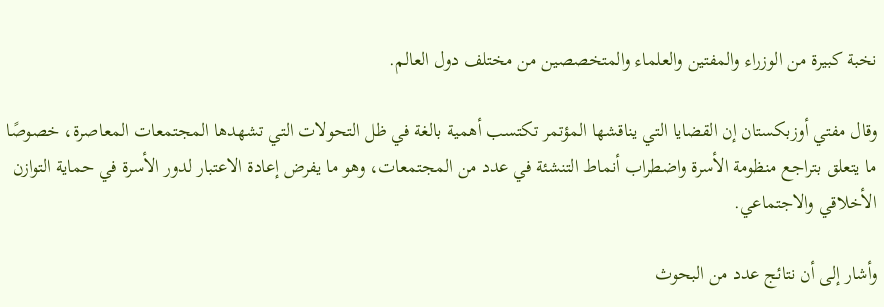نخبة كبيرة من الوزراء والمفتين والعلماء والمتخصصين من مختلف دول العالم.

وقال مفتي أوزبكستان إن القضايا التي يناقشها المؤتمر تكتسب أهمية بالغة في ظل التحولات التي تشهدها المجتمعات المعاصرة، خصوصًا ما يتعلق بتراجع منظومة الأسرة واضطراب أنماط التنشئة في عدد من المجتمعات، وهو ما يفرض إعادة الاعتبار لدور الأسرة في حماية التوازن الأخلاقي والاجتماعي.

وأشار إلى أن نتائج عدد من البحوث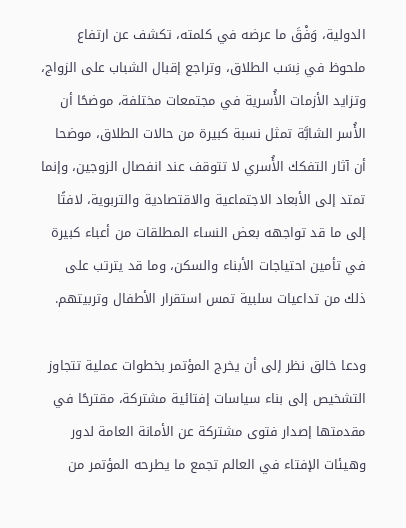الدولية، وَفْقَ ما عرضه في كلمته، تكشف عن ارتفاع ملحوظ في نِسَب الطلاق، وتراجع إقبال الشباب على الزواج، وتزايد الأزمات الأُسرية في مجتمعات مختلفة، موضحًا أن الأُسر الشابَّة تمثل نسبة كبيرة من حالات الطلاق، موضحا أن آثار التفكك الأُسري لا تتوقف عند انفصال الزوجين، وإنما تمتد إلى الأبعاد الاجتماعية والاقتصادية والتربوية، لافتًا إلى ما قد تواجهه بعض النساء المطلقات من أعباء كبيرة في تأمين احتياجات الأبناء والسكن، وما قد يترتب على ذلك من تداعيات سلبية تمس استقرار الأطفال وتربيتهم.

ودعا خالق نظر إلى أن يخرج المؤتمر بخطوات عملية تتجاوز التشخيص إلى بناء سياسات إفتائية مشتركة، مقترحًا في مقدمتها إصدار فتوى مشتركة عن الأمانة العامة لدور وهيئات الإفتاء في العالم تجمع ما يطرحه المؤتمر من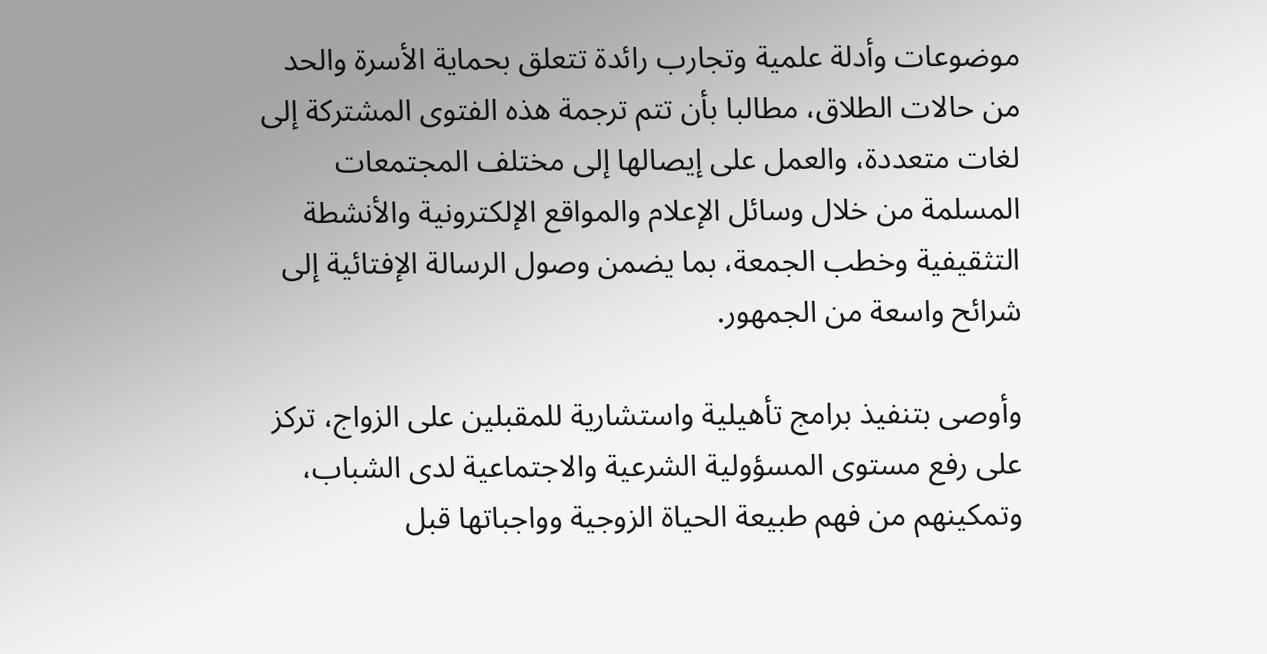موضوعات وأدلة علمية وتجارب رائدة تتعلق بحماية الأسرة والحد من حالات الطلاق، مطالبا بأن تتم ترجمة هذه الفتوى المشتركة إلى لغات متعددة، والعمل على إيصالها إلى مختلف المجتمعات المسلمة من خلال وسائل الإعلام والمواقع الإلكترونية والأنشطة التثقيفية وخطب الجمعة، بما يضمن وصول الرسالة الإفتائية إلى شرائح واسعة من الجمهور.

وأوصى بتنفيذ برامج تأهيلية واستشارية للمقبلين على الزواج، تركز على رفع مستوى المسؤولية الشرعية والاجتماعية لدى الشباب، وتمكينهم من فهم طبيعة الحياة الزوجية وواجباتها قبل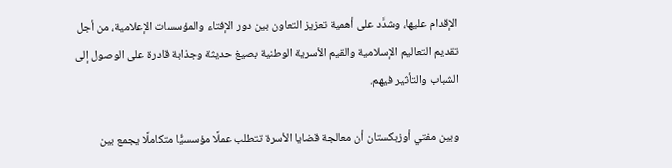الإقدام عليها، وشدَّد على أهمية تعزيز التعاون بين دور الإفتاء والمؤسسات الإعلامية، من أجل تقديم التعاليم الإسلامية والقيم الأسرية الوطنية بصيغ حديثة وجذابة قادرة على الوصول إلى الشباب والتأثير فيهم.

وبين مفتي أوزبكستان أن معالجة قضايا الأسرة تتطلب عملًا مؤسسيًّا متكاملًا يجمع بين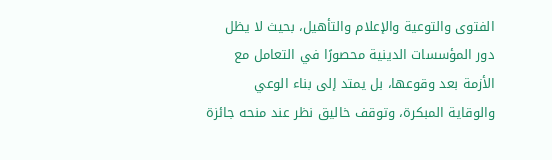الفتوى والتوعية والإعلام والتأهيل، بحيث لا يظل دور المؤسسات الدينية محصورًا في التعامل مع الأزمة بعد وقوعها، بل يمتد إلى بناء الوعي والوقاية المبكرة، وتوقف خاليق نظر عند منحه جائزة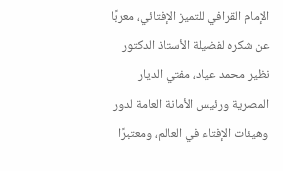الإمام القرافي للتميز الإفتائي، معربًا عن شكره لفضيلة الأستاذ الدكتور نظير محمد عياد، مفتي الديار المصرية ورئيس الأمانة العامة لدور وهيئات الإفتاء في العالم، ومعتبرًا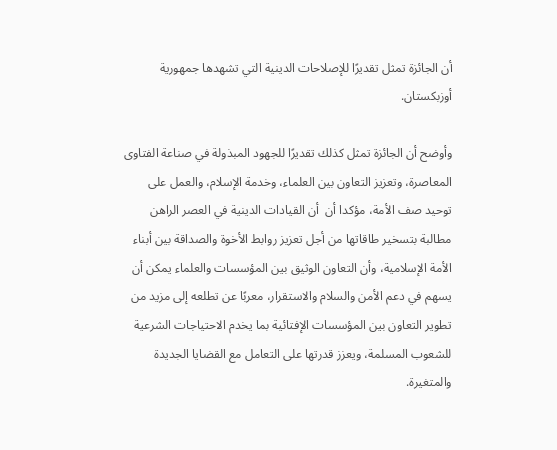أن الجائزة تمثل تقديرًا للإصلاحات الدينية التي تشهدها جمهورية أوزبكستان.

وأوضح أن الجائزة تمثل كذلك تقديرًا للجهود المبذولة في صناعة الفتاوى المعاصرة، وتعزيز التعاون بين العلماء، وخدمة الإسلام، والعمل على توحيد صف الأمة، مؤكدا أن  أن القيادات الدينية في العصر الراهن مطالبة بتسخير طاقاتها من أجل تعزيز روابط الأخوة والصداقة بين أبناء الأمة الإسلامية، وأن التعاون الوثيق بين المؤسسات والعلماء يمكن أن يسهم في دعم الأمن والسلام والاستقرار، معربًا عن تطلعه إلى مزيد من تطوير التعاون بين المؤسسات الإفتائية بما يخدم الاحتياجات الشرعية للشعوب المسلمة، ويعزز قدرتها على التعامل مع القضايا الجديدة والمتغيرة.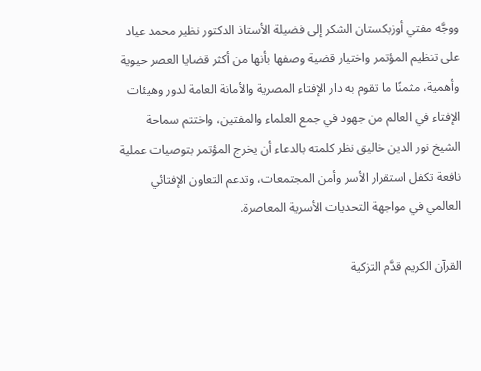ووجَّه مفتي أوزبكستان الشكر إلى فضيلة الأستاذ الدكتور نظير محمد عياد على تنظيم المؤتمر واختيار قضية وصفها بأنها من أكثر قضايا العصر حيوية وأهمية، مثمنًا ما تقوم به دار الإفتاء المصرية والأمانة العامة لدور وهيئات الإفتاء في العالم من جهود في جمع العلماء والمفتين، واختتم سماحة الشيخ نور الدين خاليق نظر كلمته بالدعاء أن يخرج المؤتمر بتوصيات عملية نافعة تكفل استقرار الأسر وأمن المجتمعات، وتدعم التعاون الإفتائي العالمي في مواجهة التحديات الأسرية المعاصرة.

القرآن الكريم قدَّم التزكية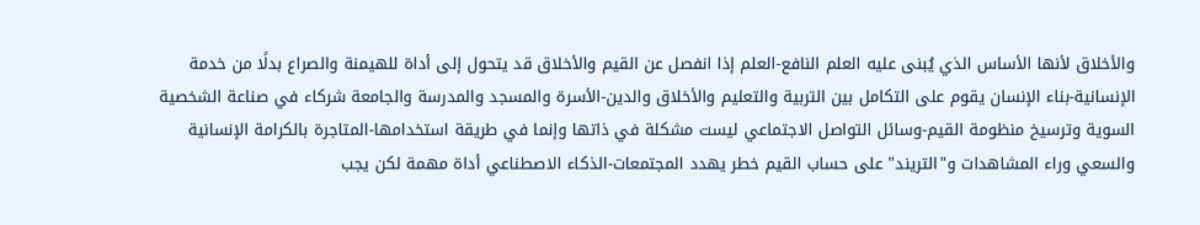والأخلاق لأنها الأساس الذي يُبنى عليه العلم النافع-العلم إذا انفصل عن القيم والأخلاق قد يتحول إلى أداة للهيمنة والصراع بدلًا من خدمة الإنسانية-بناء الإنسان يقوم على التكامل بين التربية والتعليم والأخلاق والدين-الأسرة والمسجد والمدرسة والجامعة شركاء في صناعة الشخصية السوية وترسيخ منظومة القيم-وسائل التواصل الاجتماعي ليست مشكلة في ذاتها وإنما في طريقة استخدامها-المتاجرة بالكرامة الإنسانية والسعي وراء المشاهدات و"التريند" على حساب القيم خطر يهدد المجتمعات-الذكاء الاصطناعي أداة مهمة لكن يجب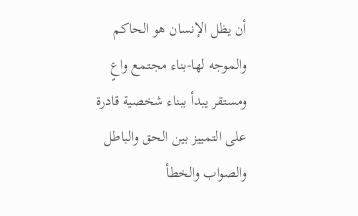أن يظل الإنسان هو الحاكم والموجه لها-بناء مجتمع واعٍ ومستقر يبدأ ببناء شخصية قادرة على التمييز بين الحق والباطل والصواب والخطأ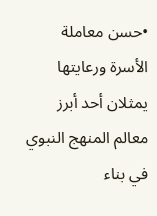•حسن معاملة الأسرة ورعايتها يمثلان أحد أبرز معالم المنهج النبوي في بناء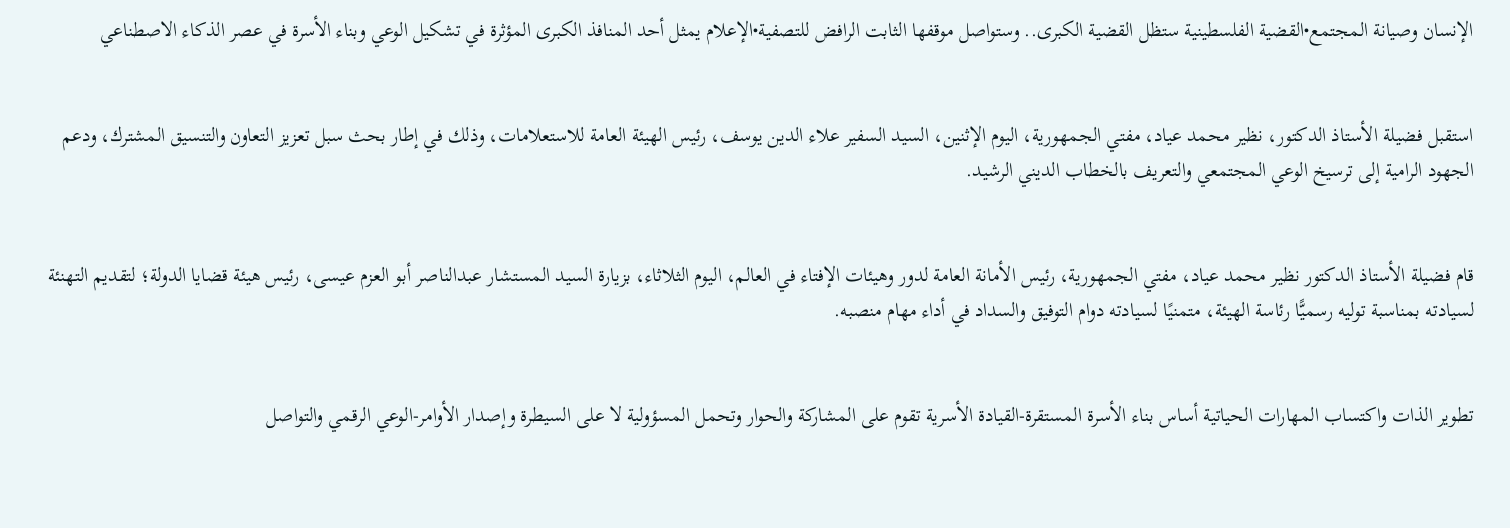الإنسان وصيانة المجتمع•القضية الفلسطينية ستظل القضية الكبرى.. وستواصل موقفها الثابت الرافض للتصفية•الإعلام يمثل أحد المنافذ الكبرى المؤثرة في تشكيل الوعي وبناء الأسرة في عصر الذكاء الاصطناعي


استقبل فضيلة الأستاذ الدكتور، نظير محمد عياد، مفتي الجمهورية، اليوم الإثنين، السيد السفير علاء الدين يوسف، رئيس الهيئة العامة للاستعلامات، وذلك في إطار بحث سبل تعزيز التعاون والتنسيق المشترك، ودعم الجهود الرامية إلى ترسيخ الوعي المجتمعي والتعريف بالخطاب الديني الرشيد.


قام فضيلة الأستاذ الدكتور نظير محمد عياد، مفتي الجمهورية، رئيس الأمانة العامة لدور وهيئات الإفتاء في العالم، اليوم الثلاثاء، بزيارة السيد المستشار عبدالناصر أبو العزم عيسى، رئيس هيئة قضايا الدولة؛ لتقديم التهنئة لسيادته بمناسبة توليه رسميًّا رئاسة الهيئة، متمنيًا لسيادته دوام التوفيق والسداد في أداء مهام منصبه.


تطوير الذات واكتساب المهارات الحياتية أساس بناء الأسرة المستقرة-القيادة الأسرية تقوم على المشاركة والحوار وتحمل المسؤولية لا على السيطرة وإصدار الأوامر-الوعي الرقمي والتواصل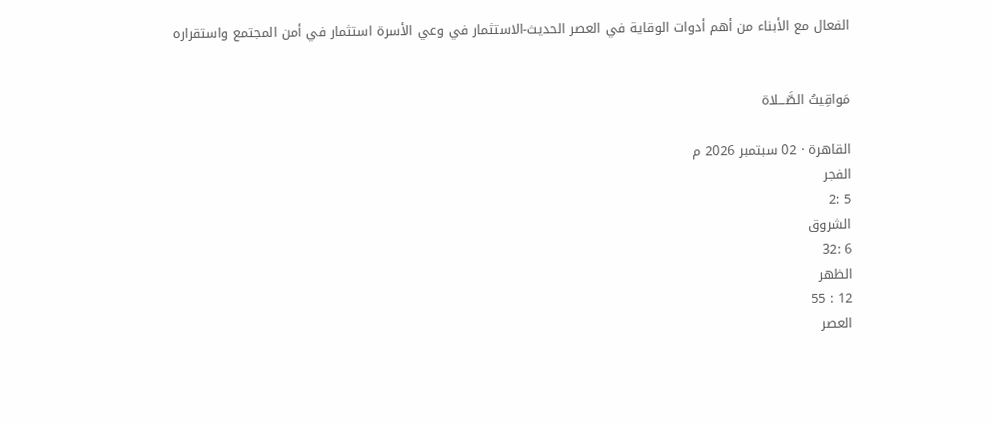الفعال مع الأبناء من أهم أدوات الوقاية في العصر الحديث-الاستثمار في وعي الأسرة استثمار في أمن المجتمع واستقراره


مَواقِيتُ الصَّـــلاة

القاهرة · 02 سبتمبر 2026 م
الفجر
5 :2
الشروق
6 :32
الظهر
12 : 55
العصر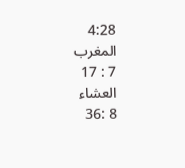4:28
المغرب
7 : 17
العشاء
8 :36